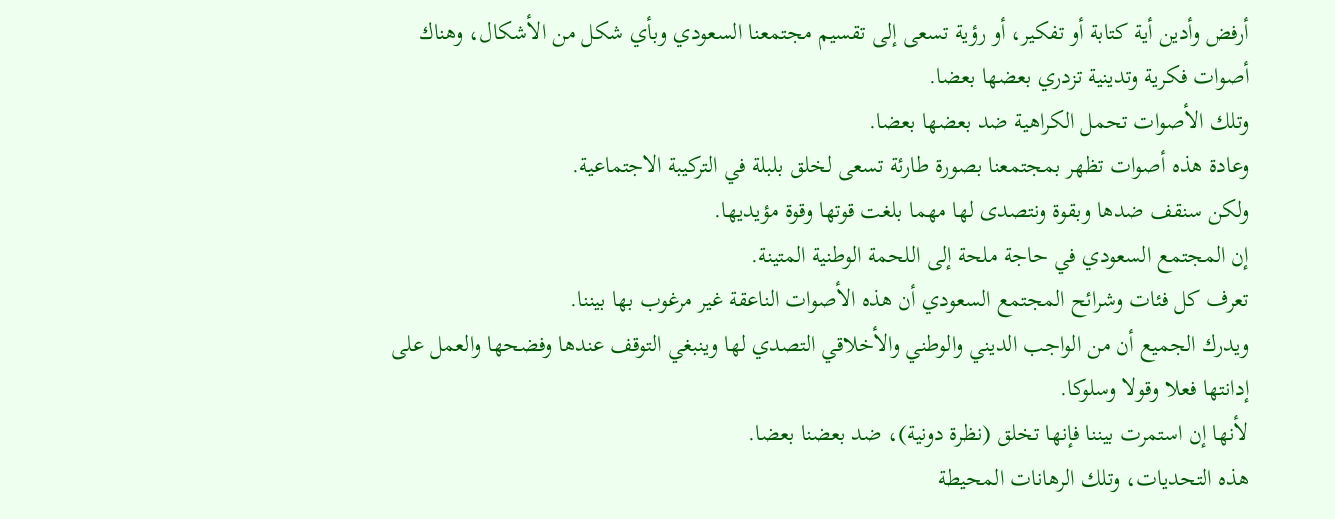أرفض وأدين أية كتابة أو تفكير، أو رؤية تسعى إلى تقسيم مجتمعنا السعودي وبأي شكل من الأشكال، وهناك أصوات فكرية وتدينية تزدري بعضها بعضا.
وتلك الأصوات تحمل الكراهية ضد بعضها بعضا.
وعادة هذه أصوات تظهر بمجتمعنا بصورة طارئة تسعى لخلق بلبلة في التركيبة الاجتماعية.
ولكن سنقف ضدها وبقوة ونتصدى لها مهما بلغت قوتها وقوة مؤيديها.
إن المجتمع السعودي في حاجة ملحة إلى اللحمة الوطنية المتينة.
تعرف كل فئات وشرائح المجتمع السعودي أن هذه الأصوات الناعقة غير مرغوب بها بيننا.
ويدرك الجميع أن من الواجب الديني والوطني والأخلاقي التصدي لها وينبغي التوقف عندها وفضحها والعمل على إدانتها فعلا وقولا وسلوكا.
لأنها إن استمرت بيننا فإنها تخلق (نظرة دونية)، ضد بعضنا بعضا.
هذه التحديات، وتلك الرهانات المحيطة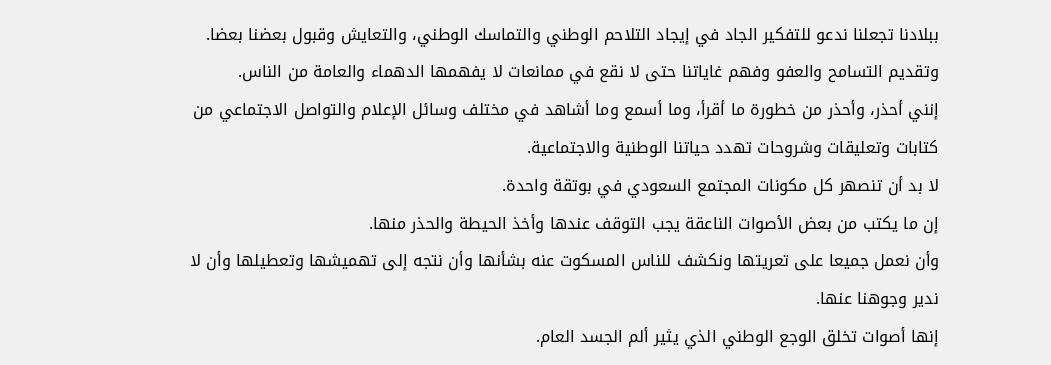ببلادنا تجعلنا ندعو للتفكير الجاد في إيجاد التلاحم الوطني والتماسك الوطني، والتعايش وقبول بعضنا بعضا.
وتقديم التسامح والعفو وفهم غاياتنا حتى لا نقع في ممانعات لا يفهمها الدهماء والعامة من الناس.
إنني أحذر، وأحذر من خطورة ما أقرأ، وما أسمع وما أشاهد في مختلف وسائل الإعلام والتواصل الاجتماعي من كتابات وتعليقات وشروحات تهدد حياتنا الوطنية والاجتماعية.
لا بد أن تنصهر كل مكونات المجتمع السعودي في بوتقة واحدة.
إن ما يكتب من بعض الأصوات الناعقة يجب التوقف عندها وأخذ الحيطة والحذر منها.
وأن نعمل جميعا على تعريتها ونكشف للناس المسكوت عنه بشأنها وأن نتجه إلى تهميشها وتعطيلها وأن لا ندير وجوهنا عنها.
إنها أصوات تخلق الوجع الوطني الذي يثير ألم الجسد العام.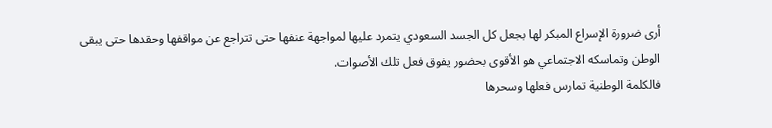أرى ضرورة الإسراع المبكر لها بجعل كل الجسد السعودي يتمرد عليها لمواجهة عنفها حتى تتراجع عن مواقفها وحقدها حتى يبقى الوطن وتماسكه الاجتماعي هو الأقوى بحضور يفوق فعل تلك الأصوات.
فالكلمة الوطنية تمارس فعلها وسحرها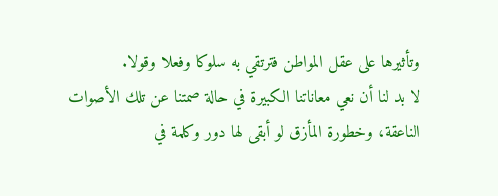وتأثيرها على عقل المواطن فترتقي به سلوكا وفعلا وقولا.
لا بد لنا أن نعي معاناتنا الكبيرة في حالة صمتنا عن تلك الأصوات الناعقة، وخطورة المأزق لو أبقى لها دور وكلمة في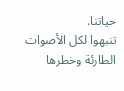حياتنا.
تنبهوا لكل الأصوات الطارئة وخطرها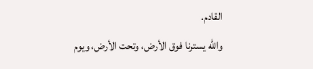القادم.
والله يسترنا فوق الأرض، وتحت الأرض، ويوم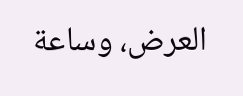العرض، وساعة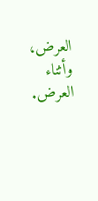العرض، وأثناء العرض.